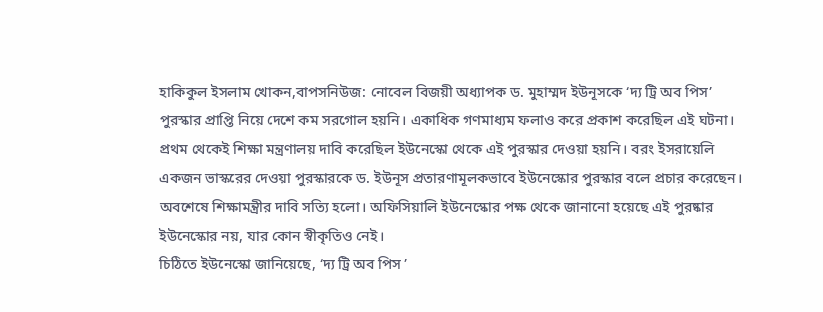হাকিকুল ইসলাম খোকন,বাপসনিউজ: নোবেল বিজয়ী অধ্যাপক ড. মুহাম্মদ ইউনূসকে ‘দ্য ট্রি অব পিস’ পুরস্কার প্রাপ্তি নিয়ে দেশে কম সরগোল হয়নি। একাধিক গণমাধ্যম ফলাও করে প্রকাশ করেছিল এই ঘটনা। প্রথম থেকেই শিক্ষা মন্ত্রণালয় দাবি করেছিল ইউনেস্কো থেকে এই পুরস্কার দেওয়া হয়নি। বরং ইসরায়েলি একজন ভাস্করের দেওয়া পুরস্কারকে ড. ইউনূস প্রতারণামূলকভাবে ইউনেস্কোর পুরস্কার বলে প্রচার করেছেন। অবশেষে শিক্ষামন্ত্রীর দাবি সত্যি হলো। অফিসিয়ালি ইউনেস্কোর পক্ষ থেকে জানানো হয়েছে এই পুরষ্কার ইউনেস্কোর নয়, যার কোন স্বীকৃতিও নেই।
চিঠিতে ইউনেস্কো জানিয়েছে, ‘দ্য ট্রি অব পিস ’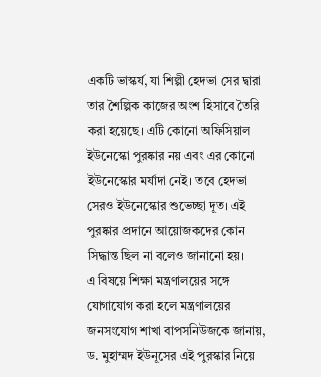একটি ভাস্কর্য, যা শিল্পী হেদভা সের দ্বারা তার শৈল্পিক কাজের অংশ হিসাবে তৈরি করা হয়েছে। এটি কোনো অফিসিয়াল ইউনেস্কো পুরষ্কার নয় এবং এর কোনো ইউনেস্কোর মর্যাদা নেই। তবে হেদভা সেরও ইউনেস্কোর শুভেচ্ছা দূত। এই পুরষ্কার প্রদানে আয়োজকদের কোন সিদ্ধান্ত ছিল না বলেও জানানো হয়।
এ বিষয়ে শিক্ষা মন্ত্রণালয়ের সঙ্গে যোগাযোগ করা হলে মন্ত্রণালয়ের জনসংযোগ শাখা বাপসনিউজকে জানায়, ড. মুহাম্মদ ইউনূসের এই পুরস্কার নিয়ে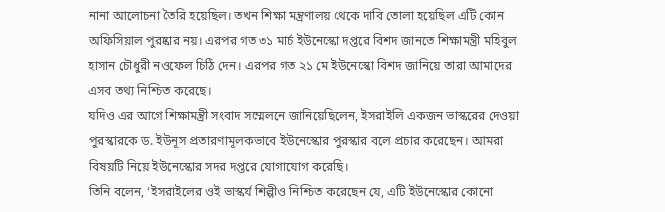নানা আলোচনা তৈরি হয়েছিল। তখন শিক্ষা মন্ত্রণালয় থেকে দাবি তোলা হয়েছিল এটি কোন অফিসিয়াল পুরষ্কার নয়। এরপর গত ৩১ মার্চ ইউনেস্কো দপ্তরে বিশদ জানতে শিক্ষামন্ত্রী মহিবুল হাসান চৌধুরী নওফেল চিঠি দেন। এরপর গত ২১ মে ইউনেস্কো বিশদ জানিয়ে তারা আমাদের এসব তথ্য নিশ্চিত করেছে।
যদিও এর আগে শিক্ষামন্ত্রী সংবাদ সম্মেলনে জানিয়েছিলেন, ইসরাইলি একজন ভাস্করের দেওয়া পুরস্কারকে ড. ইউনূস প্রতারণামূলকভাবে ইউনেস্কোর পুরস্কার বলে প্রচার করেছেন। আমরা বিষয়টি নিয়ে ইউনেস্কোর সদর দপ্তরে যোগাযোগ করেছি।
তিনি বলেন, ‘ইসরাইলের ওই ভাস্কর্য শিল্পীও নিশ্চিত করেছেন যে, এটি ইউনেস্কোর কোনো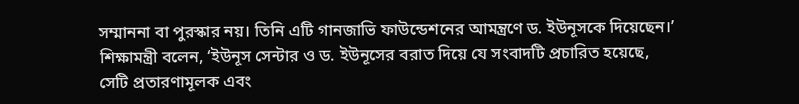সম্মাননা বা পুরস্কার নয়। তিনি এটি গানজাভি ফাউন্ডেশনের আমন্ত্রণে ড. ইউনূসকে দিয়েছেন।’
শিক্ষামন্ত্রী বলেন, ‘ইউনূস সেন্টার ও ড. ইউনূসের বরাত দিয়ে যে সংবাদটি প্রচারিত হয়েছে, সেটি প্রতারণামূলক এবং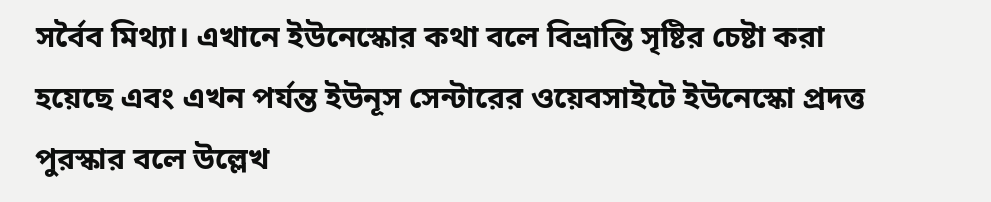সর্বৈব মিথ্যা। এখানে ইউনেস্কোর কথা বলে বিভ্রান্তি সৃষ্টির চেষ্টা করা হয়েছে এবং এখন পর্যন্ত ইউনূস সেন্টারের ওয়েবসাইটে ইউনেস্কো প্রদত্ত পুরস্কার বলে উল্লেখ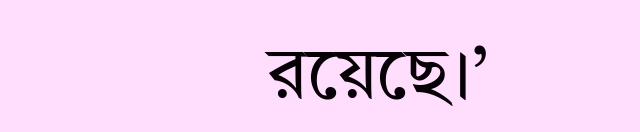রয়েছে।’